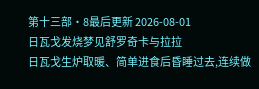第十三部·8最后更新 2026-08-01
日瓦戈发烧梦见舒罗奇卡与拉拉
日瓦戈生炉取暖、简单进食后昏睡过去,连续做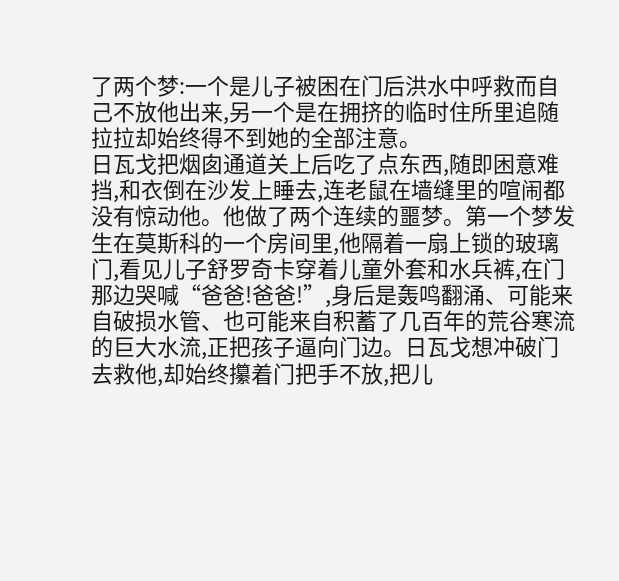了两个梦:一个是儿子被困在门后洪水中呼救而自己不放他出来,另一个是在拥挤的临时住所里追随拉拉却始终得不到她的全部注意。
日瓦戈把烟囱通道关上后吃了点东西,随即困意难挡,和衣倒在沙发上睡去,连老鼠在墙缝里的喧闹都没有惊动他。他做了两个连续的噩梦。第一个梦发生在莫斯科的一个房间里,他隔着一扇上锁的玻璃门,看见儿子舒罗奇卡穿着儿童外套和水兵裤,在门那边哭喊“爸爸!爸爸!”,身后是轰鸣翻涌、可能来自破损水管、也可能来自积蓄了几百年的荒谷寒流的巨大水流,正把孩子逼向门边。日瓦戈想冲破门去救他,却始终攥着门把手不放,把儿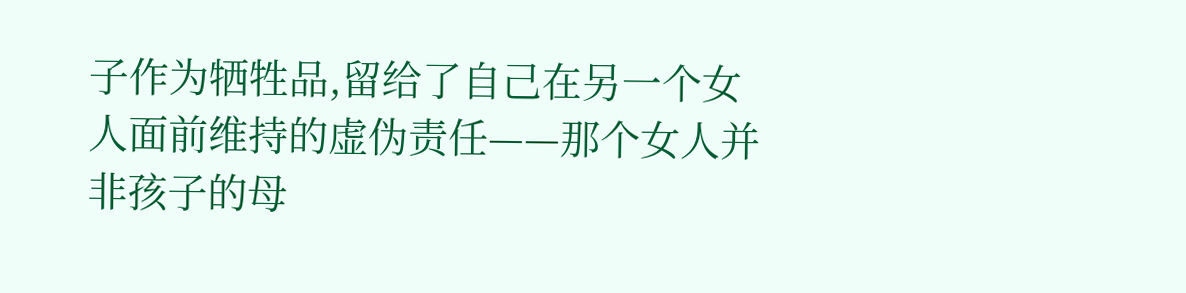子作为牺牲品,留给了自己在另一个女人面前维持的虚伪责任——那个女人并非孩子的母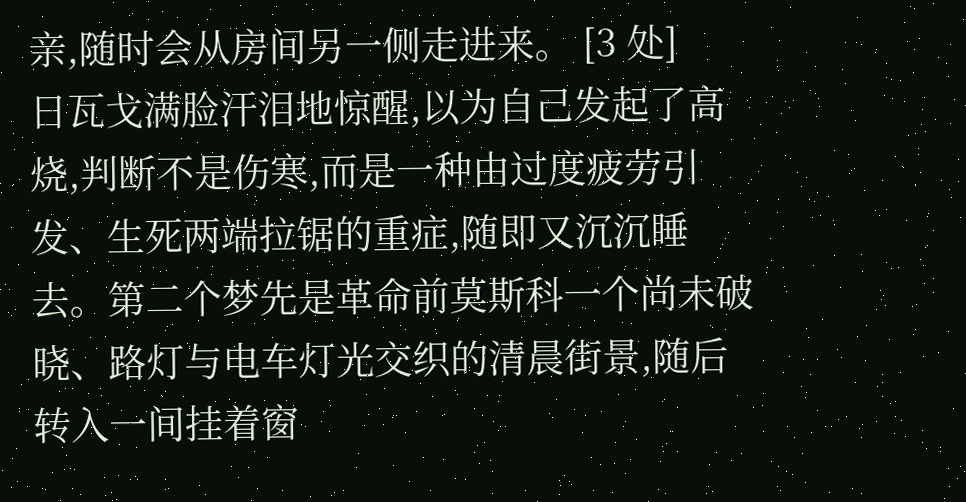亲,随时会从房间另一侧走进来。 [3 处]
日瓦戈满脸汗泪地惊醒,以为自己发起了高烧,判断不是伤寒,而是一种由过度疲劳引发、生死两端拉锯的重症,随即又沉沉睡去。第二个梦先是革命前莫斯科一个尚未破晓、路灯与电车灯光交织的清晨街景,随后转入一间挂着窗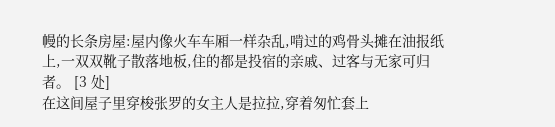幔的长条房屋:屋内像火车车厢一样杂乱,啃过的鸡骨头摊在油报纸上,一双双靴子散落地板,住的都是投宿的亲戚、过客与无家可归者。 [3 处]
在这间屋子里穿梭张罗的女主人是拉拉,穿着匆忙套上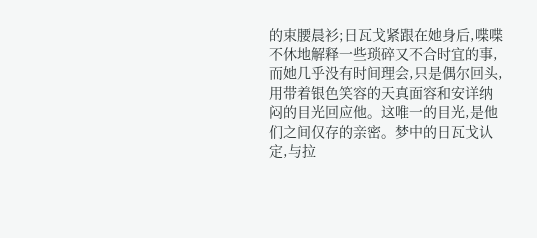的束腰晨衫;日瓦戈紧跟在她身后,喋喋不休地解释一些琐碎又不合时宜的事,而她几乎没有时间理会,只是偶尔回头,用带着银色笑容的天真面容和安详纳闷的目光回应他。这唯一的目光,是他们之间仅存的亲密。梦中的日瓦戈认定,与拉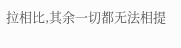拉相比,其余一切都无法相提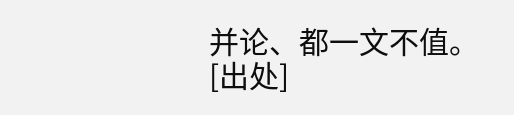并论、都一文不值。 [出处]